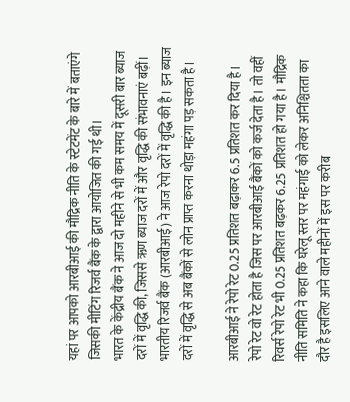यहां पर आपको आरबीआई की मौद्रिक नीति के स्टेटमेंट के बारे में बताएंगे जिसकी मीटिंग रिजर्व बैंक के द्वारा आयोजित की गई थी।
भारत के केंद्रीय बैंक ने आज दो महीने से भी कम समय में दूसरी बार ब्याज दरों में वृद्धि की, जिससे ऋण ब्याज दरों में और वृद्धि की संभावनाएं बढ़ीं। भारतीय रिजर्व बैंक (आरबीआई) ने आज रेपो दरों में वृद्धि की है। इन ब्याज दरों में वृद्धि से अब बैंकों से लोन प्राप्त करना थोड़ा महंगा पड़ सकता है।

आरबीआई ने रेपो रेट 0.25 प्रतिशत बढ़ाकर 6.5 प्रतिशत कर दिया है। रेपो रेट वो रेट होता है जिस पर आरबीआई बैंकों को कर्ज देता है। तो वहीं रिवर्स रेपो रेट भी 0.25 प्रतिशत बढ़कर 6.25 प्रतिशत हो गया है। मौद्रिक नीति समिति ने कहा कि घरेलू स्तर पर महंगाई को लेकर अनिश्चितता का दौर है इसलिए आने वाले महीनों में इस पर करीब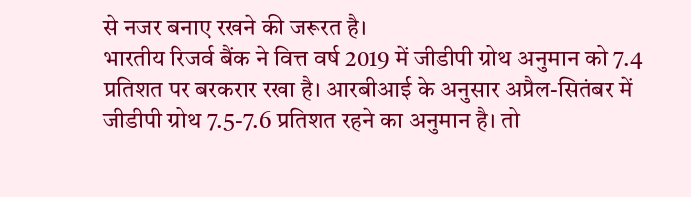से नजर बनाए रखने की जरूरत है।
भारतीय रिजर्व बैंक ने वित्त वर्ष 2019 में जीडीपी ग्रोथ अनुमान को 7.4 प्रतिशत पर बरकरार रखा है। आरबीआई के अनुसार अप्रैल-सितंबर में जीडीपी ग्रोथ 7.5-7.6 प्रतिशत रहने का अनुमान है। तो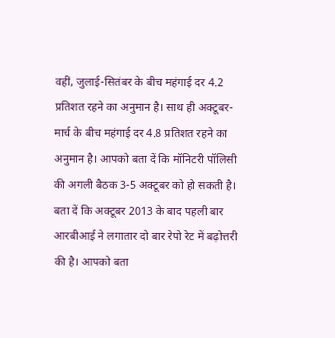वहीं, जुलाई-सितंबर के बीच महंगाई दर 4.2 प्रतिशत रहने का अनुमान है। साथ ही अक्टूबर-मार्च के बीच महंगाई दर 4.8 प्रतिशत रहने का अनुमान है। आपको बता दें कि मॉनिटरी पॉलिसी की अगली बैठक 3-5 अक्टूबर को हो सकती है।
बता दें कि अक्टूबर 2013 के बाद पहली बार आरबीआई ने लगातार दो बार रेपो रेट में बढ़ोत्तरी की है। आपको बता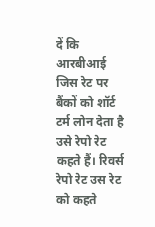दें कि आरबीआई जिस रेट पर बैंकों को शॉर्ट टर्म लोन देता है उसे रेपो रेट कहते हैं। रिवर्स रेपो रेट उस रेट को कहते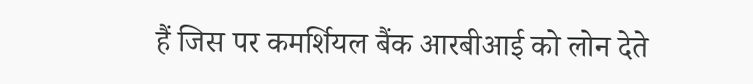हैं जिस पर कमर्शियल बैंक आरबीआई को लोन देते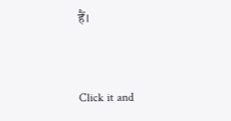हैं।


Click it and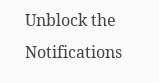Unblock the Notifications